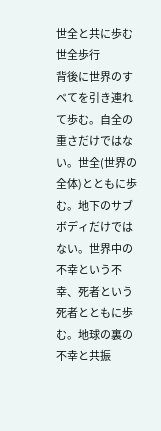世全と共に歩む世全歩行
背後に世界のすべてを引き連れて歩む。自全の重さだけではない。世全(世界の全体)とともに歩む。地下のサブボディだけではない。世界中の不幸という不幸、死者という死者とともに歩む。地球の裏の不幸と共振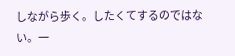しながら歩く。したくてするのではない。一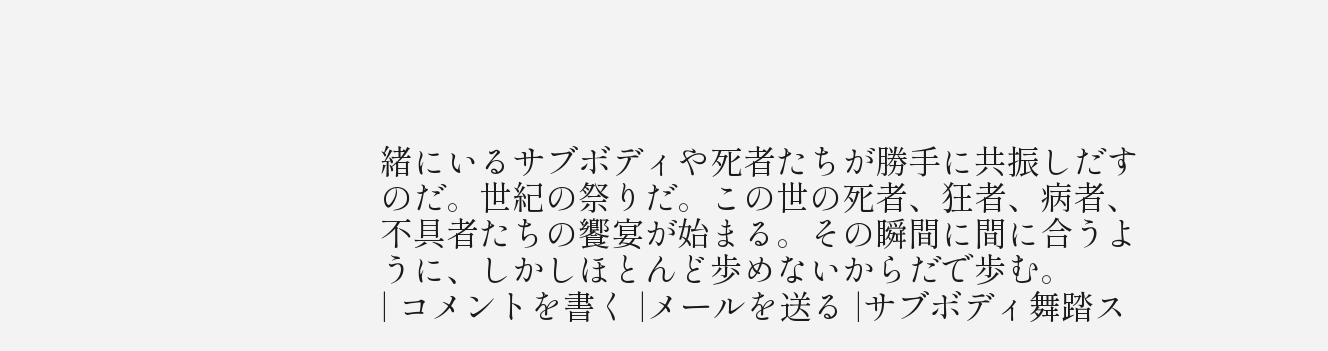緒にいるサブボディや死者たちが勝手に共振しだすのだ。世紀の祭りだ。この世の死者、狂者、病者、不具者たちの饗宴が始まる。その瞬間に間に合うように、しかしほとんど歩めないからだで歩む。
| コメントを書く |メールを送る |サブボディ舞踏ス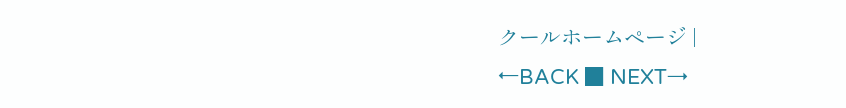クールホームページ |
←BACK ■ NEXT→